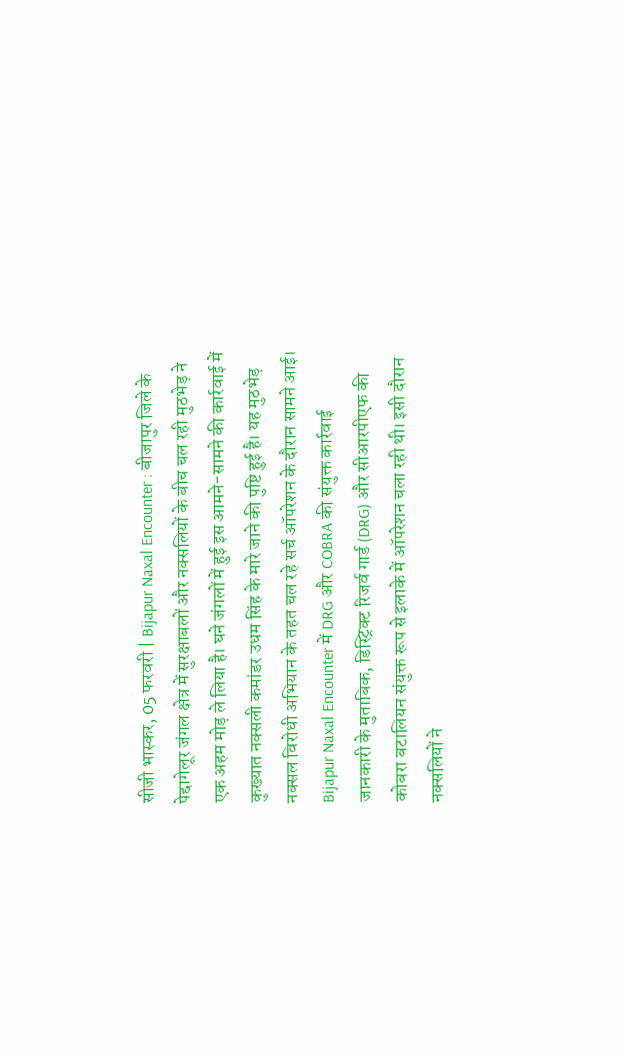सीजी भास्कर, 05 फरवरी | Bijapur Naxal Encounter : बीजापुर जिले के पेद्दागेलूर जंगल क्षेत्र में सुरक्षाबलों और नक्सलियों के बीच चल रही मुठभेड़ ने एक अहम मोड़ ले लिया है। घने जंगलों में हुई इस आमने-सामने की कार्रवाई में कुख्यात नक्सली कमांडर उधम सिंह के मारे जाने की पुष्टि हुई है। यह मुठभेड़ नक्सल विरोधी अभियान के तहत चल रहे सर्च ऑपरेशन के दौरान सामने आई।
Bijapur Naxal Encounter में DRG और COBRA की संयुक्त कार्रवाई
जानकारी के मुताबिक, डिस्ट्रिक्ट रिजर्व गार्ड (DRG) और सीआरपीएफ की कोबरा बटालियन संयुक्त रूप से इलाके में ऑपरेशन चला रही थी। इसी दौरान नक्सलियों ने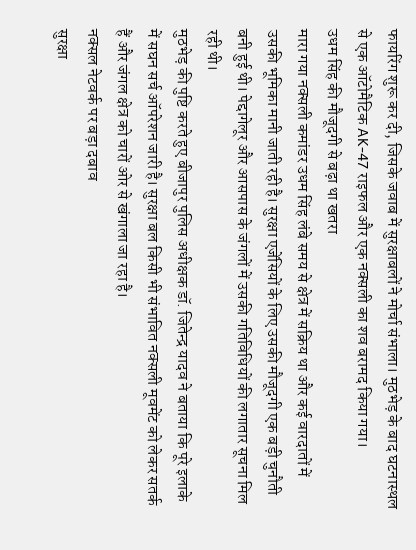फायरिंग शुरू कर दी, जिसके जवाब में सुरक्षाबलों ने मोर्चा संभाला। मुठभेड़ के बाद घटनास्थल से एक ऑटोमैटिक AK-47 राइफल और एक नक्सली का शव बरामद किया गया।
उधम सिंह की मौजूदगी से बढ़ा था खतरा
मारा गया नक्सली कमांडर उधम सिंह लंबे समय से क्षेत्र में सक्रिय था और कई वारदातों में उसकी भूमिका मानी जाती रही है। सुरक्षा एजेंसियों के लिए उसकी मौजूदगी एक बड़ी चुनौती बनी हुई थी। पेद्दागेलूर और आसपास के जंगलों में उसकी गतिविधियों की लगातार सूचना मिल रही थी।
मुठभेड़ की पुष्टि करते हुए बीजापुर पुलिस अधीक्षक डॉ. जितेन्द्र यादव ने बताया कि पूरे इलाके में सघन सर्च ऑपरेशन जारी है। सुरक्षा बल किसी भी संभावित नक्सली मूवमेंट को लेकर सतर्क हैं और जंगल क्षेत्र को चारों ओर से खंगाला जा रहा है।
नक्सल नेटवर्क पर बड़ा दबाव
सुरक्षा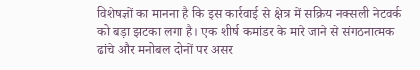विशेषज्ञों का मानना है कि इस कार्रवाई से क्षेत्र में सक्रिय नक्सली नेटवर्क को बड़ा झटका लगा है। एक शीर्ष कमांडर के मारे जाने से संगठनात्मक ढांचे और मनोबल दोनों पर असर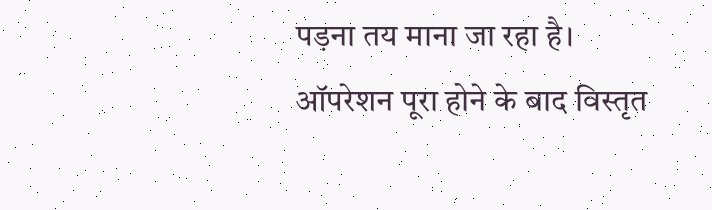पड़ना तय माना जा रहा है। ऑपरेशन पूरा होने के बाद विस्तृत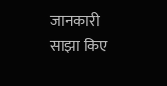जानकारी साझा किए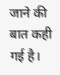जाने की बात कही गई है।